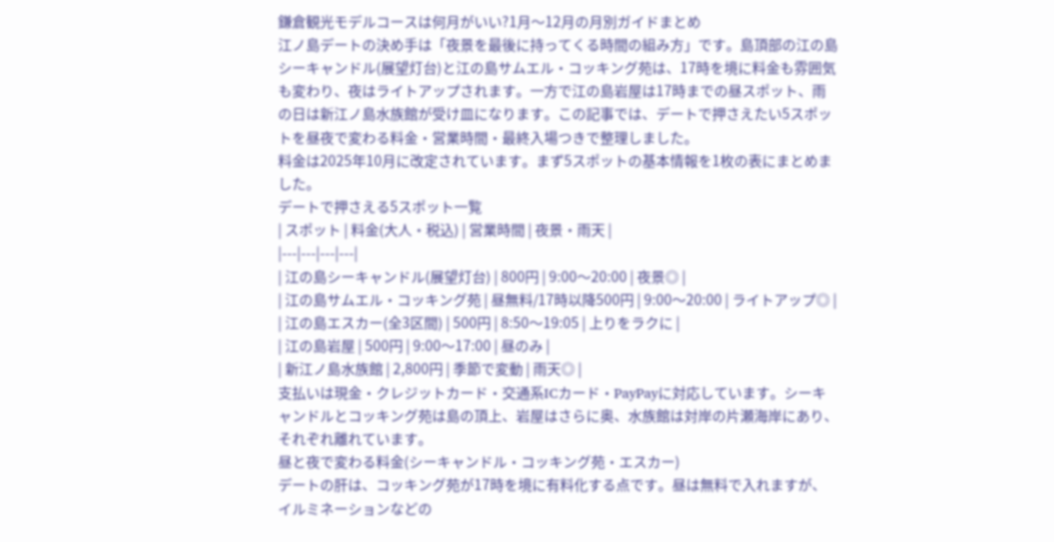鎌倉観光モデルコースは何月がいい?1月〜12月の月別ガイドまとめ
江ノ島デートの決め手は「夜景を最後に持ってくる時間の組み方」です。島頂部の江の島シーキャンドル(展望灯台)と江の島サムエル・コッキング苑は、17時を境に料金も雰囲気も変わり、夜はライトアップされます。一方で江の島岩屋は17時までの昼スポット、雨の日は新江ノ島水族館が受け皿になります。この記事では、デートで押さえたい5スポットを昼夜で変わる料金・営業時間・最終入場つきで整理しました。
料金は2025年10月に改定されています。まず5スポットの基本情報を1枚の表にまとめました。
デートで押さえる5スポット一覧
| スポット | 料金(大人・税込) | 営業時間 | 夜景・雨天 |
|---|---|---|---|
| 江の島シーキャンドル(展望灯台) | 800円 | 9:00〜20:00 | 夜景◎ |
| 江の島サムエル・コッキング苑 | 昼無料/17時以降500円 | 9:00〜20:00 | ライトアップ◎ |
| 江の島エスカー(全3区間) | 500円 | 8:50〜19:05 | 上りをラクに |
| 江の島岩屋 | 500円 | 9:00〜17:00 | 昼のみ |
| 新江ノ島水族館 | 2,800円 | 季節で変動 | 雨天◎ |
支払いは現金・クレジットカード・交通系ICカード・PayPayに対応しています。シーキャンドルとコッキング苑は島の頂上、岩屋はさらに奥、水族館は対岸の片瀬海岸にあり、それぞれ離れています。
昼と夜で変わる料金(シーキャンドル・コッキング苑・エスカー)
デートの肝は、コッキング苑が17時を境に有料化する点です。昼は無料で入れますが、イルミネーションなどの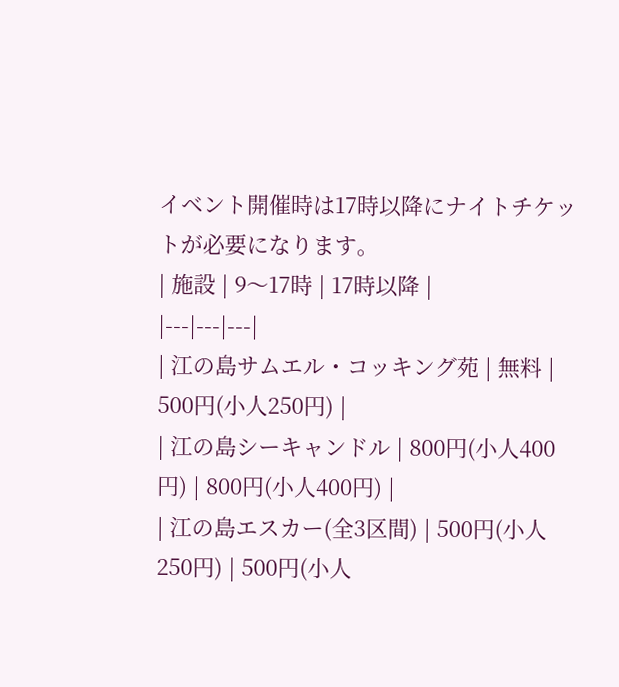イベント開催時は17時以降にナイトチケットが必要になります。
| 施設 | 9〜17時 | 17時以降 |
|---|---|---|
| 江の島サムエル・コッキング苑 | 無料 | 500円(小人250円) |
| 江の島シーキャンドル | 800円(小人400円) | 800円(小人400円) |
| 江の島エスカー(全3区間) | 500円(小人250円) | 500円(小人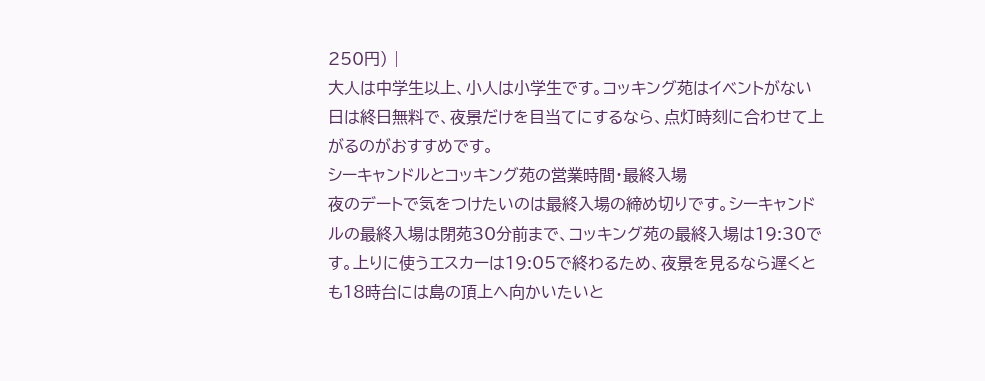250円) |
大人は中学生以上、小人は小学生です。コッキング苑はイベントがない日は終日無料で、夜景だけを目当てにするなら、点灯時刻に合わせて上がるのがおすすめです。
シーキャンドルとコッキング苑の営業時間・最終入場
夜のデートで気をつけたいのは最終入場の締め切りです。シーキャンドルの最終入場は閉苑30分前まで、コッキング苑の最終入場は19:30です。上りに使うエスカーは19:05で終わるため、夜景を見るなら遅くとも18時台には島の頂上へ向かいたいと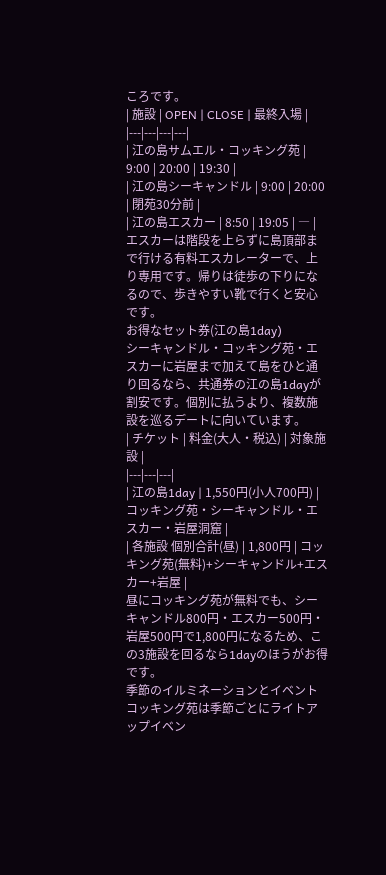ころです。
| 施設 | OPEN | CLOSE | 最終入場 |
|---|---|---|---|
| 江の島サムエル・コッキング苑 | 9:00 | 20:00 | 19:30 |
| 江の島シーキャンドル | 9:00 | 20:00 | 閉苑30分前 |
| 江の島エスカー | 8:50 | 19:05 | ― |
エスカーは階段を上らずに島頂部まで行ける有料エスカレーターで、上り専用です。帰りは徒歩の下りになるので、歩きやすい靴で行くと安心です。
お得なセット券(江の島1day)
シーキャンドル・コッキング苑・エスカーに岩屋まで加えて島をひと通り回るなら、共通券の江の島1dayが割安です。個別に払うより、複数施設を巡るデートに向いています。
| チケット | 料金(大人・税込) | 対象施設 |
|---|---|---|
| 江の島1day | 1,550円(小人700円) | コッキング苑・シーキャンドル・エスカー・岩屋洞窟 |
| 各施設 個別合計(昼) | 1,800円 | コッキング苑(無料)+シーキャンドル+エスカー+岩屋 |
昼にコッキング苑が無料でも、シーキャンドル800円・エスカー500円・岩屋500円で1,800円になるため、この3施設を回るなら1dayのほうがお得です。
季節のイルミネーションとイベント
コッキング苑は季節ごとにライトアップイベン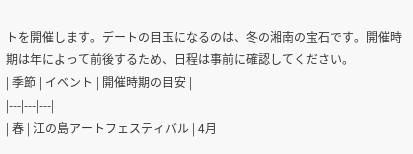トを開催します。デートの目玉になるのは、冬の湘南の宝石です。開催時期は年によって前後するため、日程は事前に確認してください。
| 季節 | イベント | 開催時期の目安 |
|---|---|---|
| 春 | 江の島アートフェスティバル | 4月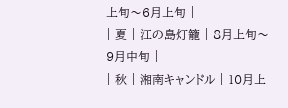上旬〜6月上旬 |
| 夏 | 江の島灯籠 | 8月上旬〜9月中旬 |
| 秋 | 湘南キャンドル | 10月上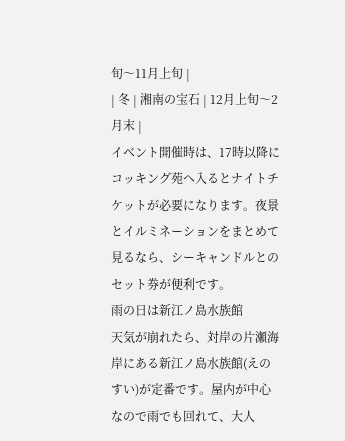旬〜11月上旬 |
| 冬 | 湘南の宝石 | 12月上旬〜2月末 |
イベント開催時は、17時以降にコッキング苑へ入るとナイトチケットが必要になります。夜景とイルミネーションをまとめて見るなら、シーキャンドルとのセット券が便利です。
雨の日は新江ノ島水族館
天気が崩れたら、対岸の片瀬海岸にある新江ノ島水族館(えのすい)が定番です。屋内が中心なので雨でも回れて、大人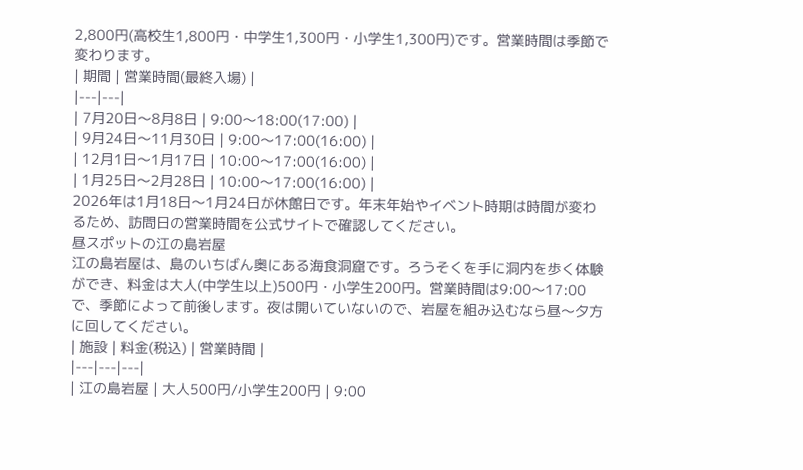2,800円(高校生1,800円・中学生1,300円・小学生1,300円)です。営業時間は季節で変わります。
| 期間 | 営業時間(最終入場) |
|---|---|
| 7月20日〜8月8日 | 9:00〜18:00(17:00) |
| 9月24日〜11月30日 | 9:00〜17:00(16:00) |
| 12月1日〜1月17日 | 10:00〜17:00(16:00) |
| 1月25日〜2月28日 | 10:00〜17:00(16:00) |
2026年は1月18日〜1月24日が休館日です。年末年始やイベント時期は時間が変わるため、訪問日の営業時間を公式サイトで確認してください。
昼スポットの江の島岩屋
江の島岩屋は、島のいちばん奥にある海食洞窟です。ろうそくを手に洞内を歩く体験ができ、料金は大人(中学生以上)500円・小学生200円。営業時間は9:00〜17:00で、季節によって前後します。夜は開いていないので、岩屋を組み込むなら昼〜夕方に回してください。
| 施設 | 料金(税込) | 営業時間 |
|---|---|---|
| 江の島岩屋 | 大人500円/小学生200円 | 9:00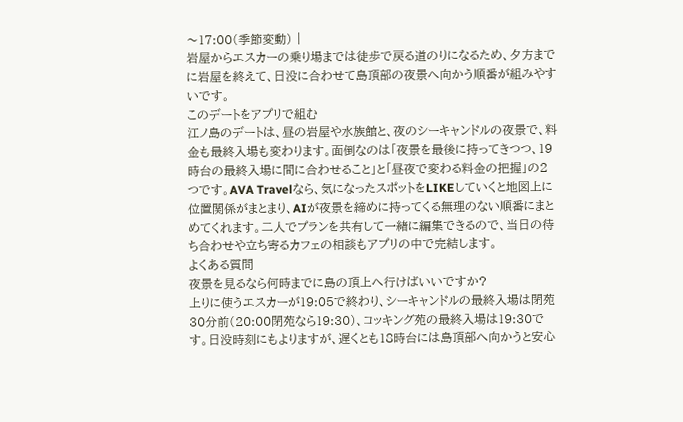〜17:00(季節変動) |
岩屋からエスカーの乗り場までは徒歩で戻る道のりになるため、夕方までに岩屋を終えて、日没に合わせて島頂部の夜景へ向かう順番が組みやすいです。
このデートをアプリで組む
江ノ島のデートは、昼の岩屋や水族館と、夜のシーキャンドルの夜景で、料金も最終入場も変わります。面倒なのは「夜景を最後に持ってきつつ、19時台の最終入場に間に合わせること」と「昼夜で変わる料金の把握」の2つです。AVA Travelなら、気になったスポットをLIKEしていくと地図上に位置関係がまとまり、AIが夜景を締めに持ってくる無理のない順番にまとめてくれます。二人でプランを共有して一緒に編集できるので、当日の待ち合わせや立ち寄るカフェの相談もアプリの中で完結します。
よくある質問
夜景を見るなら何時までに島の頂上へ行けばいいですか?
上りに使うエスカーが19:05で終わり、シーキャンドルの最終入場は閉苑30分前(20:00閉苑なら19:30)、コッキング苑の最終入場は19:30です。日没時刻にもよりますが、遅くとも18時台には島頂部へ向かうと安心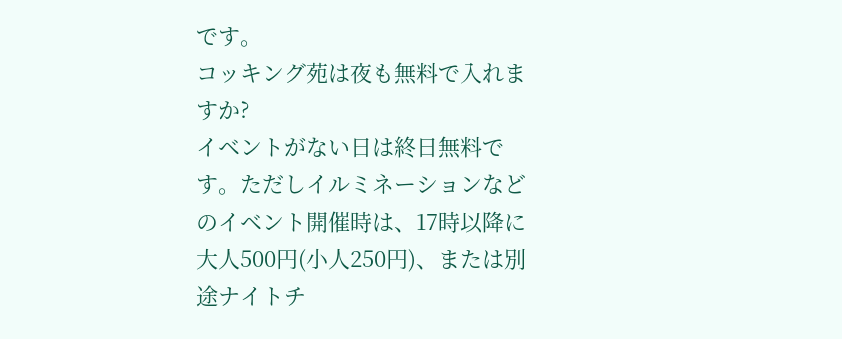です。
コッキング苑は夜も無料で入れますか?
イベントがない日は終日無料です。ただしイルミネーションなどのイベント開催時は、17時以降に大人500円(小人250円)、または別途ナイトチ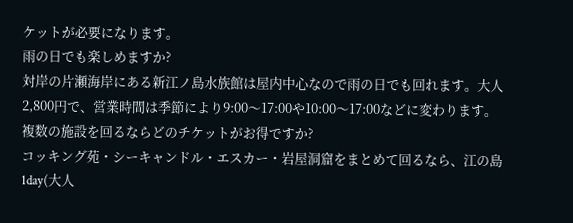ケットが必要になります。
雨の日でも楽しめますか?
対岸の片瀬海岸にある新江ノ島水族館は屋内中心なので雨の日でも回れます。大人2,800円で、営業時間は季節により9:00〜17:00や10:00〜17:00などに変わります。
複数の施設を回るならどのチケットがお得ですか?
コッキング苑・シーキャンドル・エスカー・岩屋洞窟をまとめて回るなら、江の島1day(大人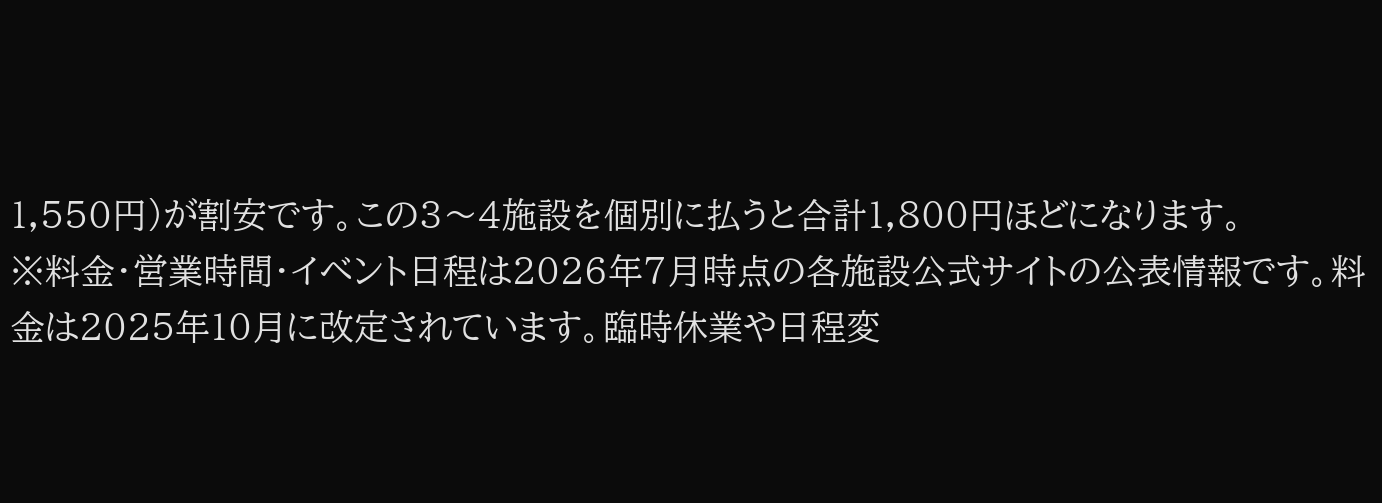1,550円)が割安です。この3〜4施設を個別に払うと合計1,800円ほどになります。
※料金・営業時間・イベント日程は2026年7月時点の各施設公式サイトの公表情報です。料金は2025年10月に改定されています。臨時休業や日程変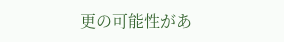更の可能性があ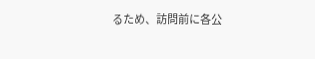るため、訪問前に各公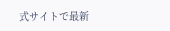式サイトで最新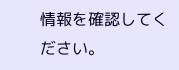情報を確認してください。